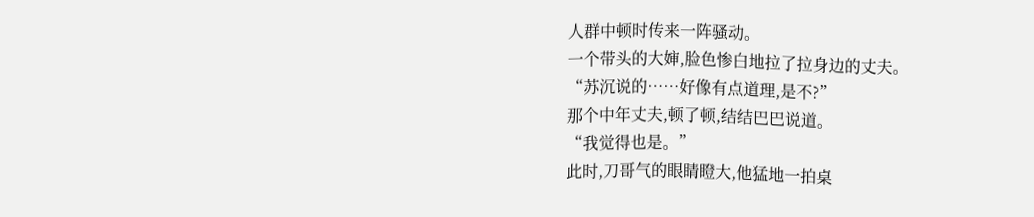人群中顿时传来一阵骚动。
一个带头的大婶,脸色惨白地拉了拉身边的丈夫。
“苏沉说的……好像有点道理,是不?”
那个中年丈夫,顿了顿,结结巴巴说道。
“我觉得也是。”
此时,刀哥气的眼睛瞪大,他猛地一拍桌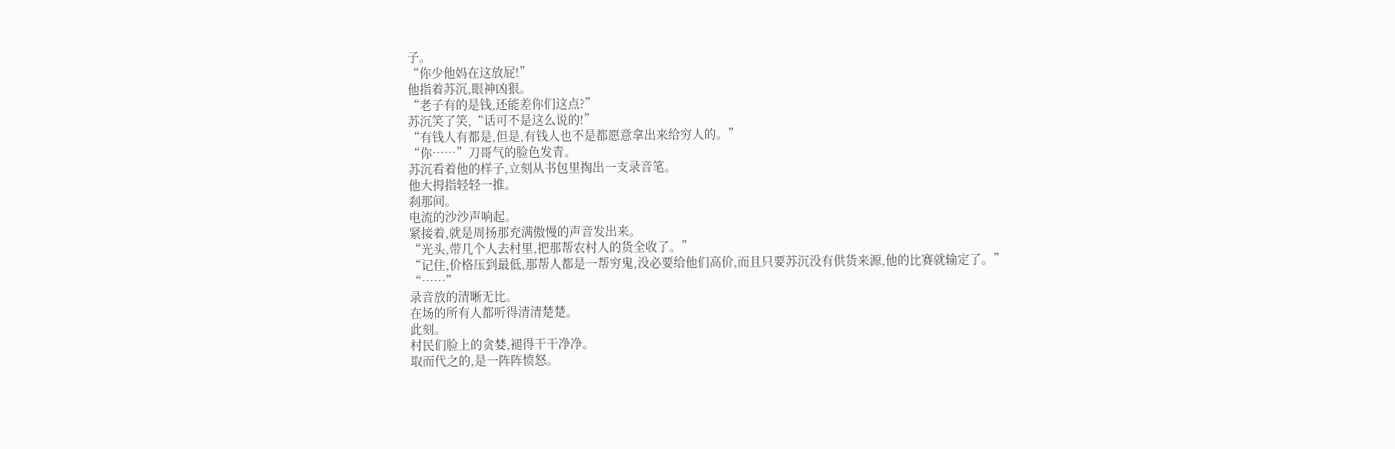子。
“你少他妈在这放屁!”
他指着苏沉,眼神凶狠。
“老子有的是钱,还能差你们这点?”
苏沉笑了笑,“话可不是这么说的!”
“有钱人有都是,但是,有钱人也不是都愿意拿出来给穷人的。”
“你……”刀哥气的脸色发青。
苏沉看着他的样子,立刻从书包里掏出一支录音笔。
他大拇指轻轻一推。
刹那间。
电流的沙沙声响起。
紧接着,就是周扬那充满傲慢的声音发出来。
“光头,带几个人去村里,把那帮农村人的货全收了。”
“记住,价格压到最低,那帮人都是一帮穷鬼,没必要给他们高价,而且只要苏沉没有供货来源,他的比赛就输定了。”
“……”
录音放的清晰无比。
在场的所有人都听得清清楚楚。
此刻。
村民们脸上的贪婪,褪得干干净净。
取而代之的,是一阵阵愤怒。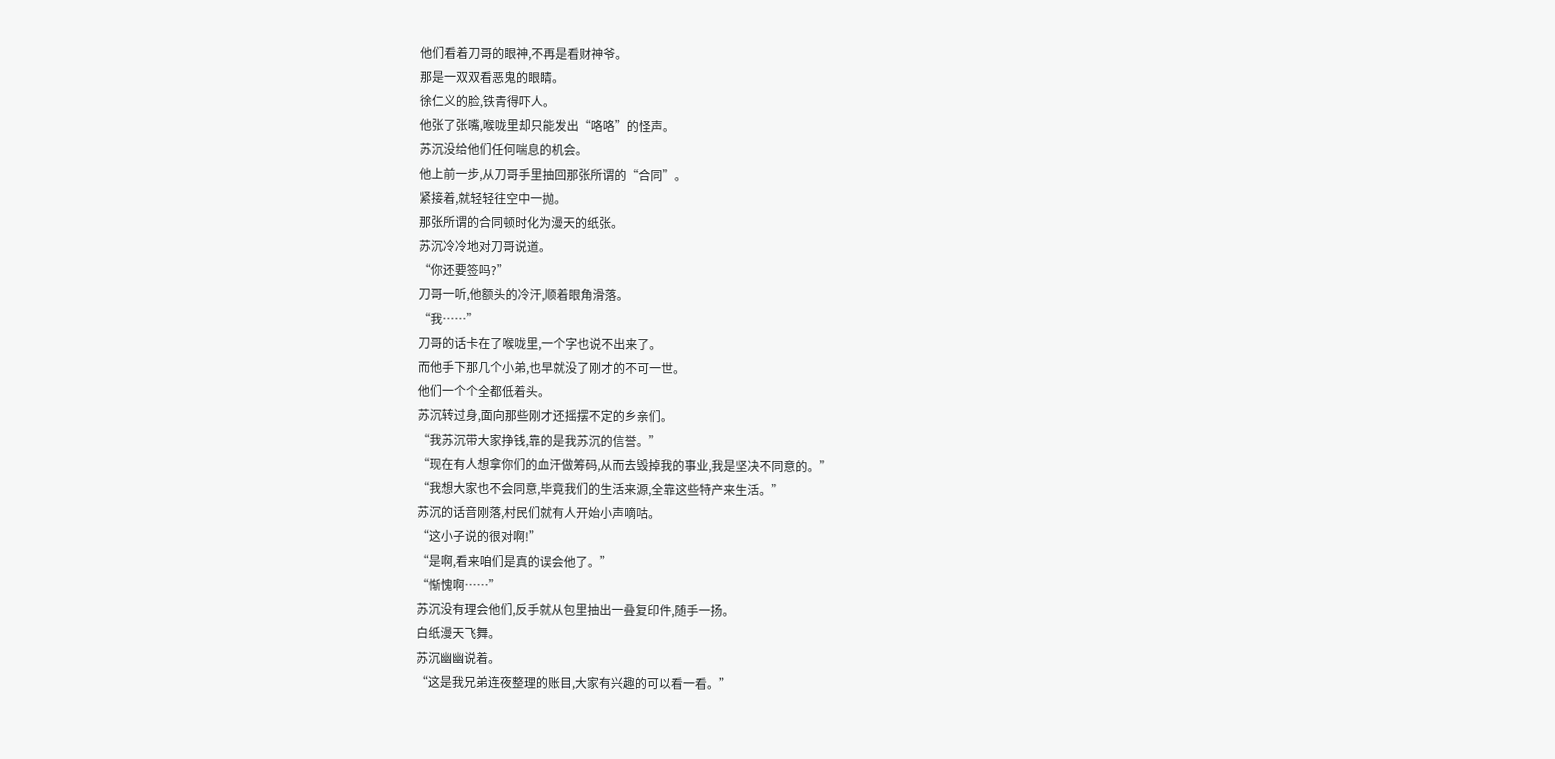他们看着刀哥的眼神,不再是看财神爷。
那是一双双看恶鬼的眼睛。
徐仁义的脸,铁青得吓人。
他张了张嘴,喉咙里却只能发出“咯咯”的怪声。
苏沉没给他们任何喘息的机会。
他上前一步,从刀哥手里抽回那张所谓的“合同”。
紧接着,就轻轻往空中一抛。
那张所谓的合同顿时化为漫天的纸张。
苏沉冷冷地对刀哥说道。
“你还要签吗?”
刀哥一听,他额头的冷汗,顺着眼角滑落。
“我……”
刀哥的话卡在了喉咙里,一个字也说不出来了。
而他手下那几个小弟,也早就没了刚才的不可一世。
他们一个个全都低着头。
苏沉转过身,面向那些刚才还摇摆不定的乡亲们。
“我苏沉带大家挣钱,靠的是我苏沉的信誉。”
“现在有人想拿你们的血汗做筹码,从而去毁掉我的事业,我是坚决不同意的。”
“我想大家也不会同意,毕竟我们的生活来源,全靠这些特产来生活。”
苏沉的话音刚落,村民们就有人开始小声嘀咕。
“这小子说的很对啊!”
“是啊,看来咱们是真的误会他了。”
“惭愧啊……”
苏沉没有理会他们,反手就从包里抽出一叠复印件,随手一扬。
白纸漫天飞舞。
苏沉幽幽说着。
“这是我兄弟连夜整理的账目,大家有兴趣的可以看一看。”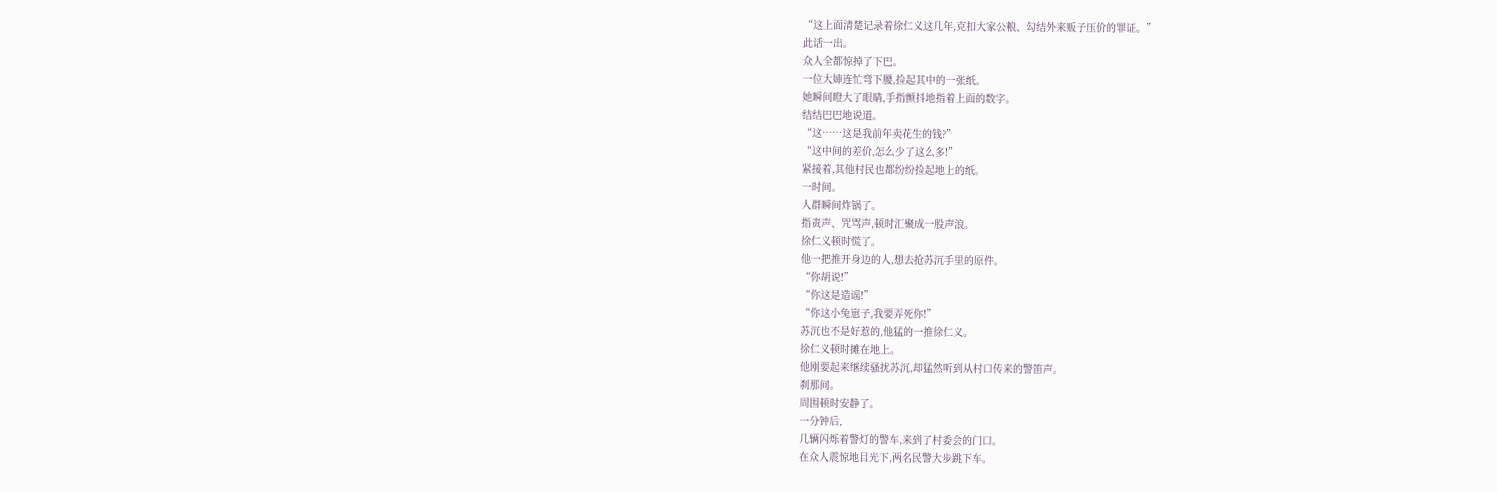“这上面清楚记录着徐仁义这几年,克扣大家公粮、勾结外来贩子压价的罪证。”
此话一出。
众人全都惊掉了下巴。
一位大婶连忙弯下腰,捡起其中的一张纸。
她瞬间瞪大了眼睛,手指颤抖地指着上面的数字。
结结巴巴地说道。
“这……这是我前年卖花生的钱?”
“这中间的差价,怎么少了这么多!”
紧接着,其他村民也都纷纷捡起地上的纸。
一时间。
人群瞬间炸锅了。
指责声、咒骂声,顿时汇聚成一股声浪。
徐仁义顿时慌了。
他一把推开身边的人,想去抢苏沉手里的原件。
“你胡说!”
“你这是造谣!”
“你这小兔崽子,我要弄死你!”
苏沉也不是好惹的,他猛的一推徐仁义。
徐仁义顿时摊在地上。
他刚要起来继续骚扰苏沉,却猛然听到从村口传来的警笛声。
刹那间。
周围顿时安静了。
一分钟后,
几辆闪烁着警灯的警车,来到了村委会的门口。
在众人震惊地目光下,两名民警大步跳下车。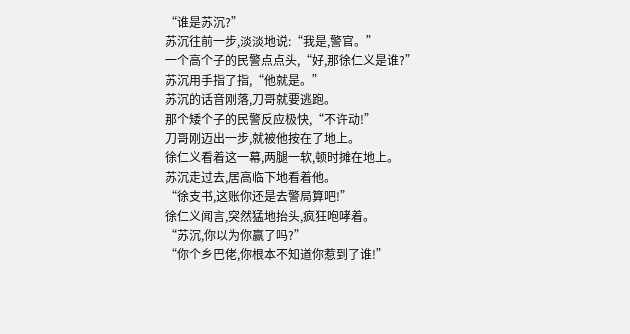“谁是苏沉?”
苏沉往前一步,淡淡地说:“我是,警官。”
一个高个子的民警点点头,“好,那徐仁义是谁?”
苏沉用手指了指,“他就是。”
苏沉的话音刚落,刀哥就要逃跑。
那个矮个子的民警反应极快,“不许动!”
刀哥刚迈出一步,就被他按在了地上。
徐仁义看着这一幕,两腿一软,顿时摊在地上。
苏沉走过去,居高临下地看着他。
“徐支书,这账你还是去警局算吧!”
徐仁义闻言,突然猛地抬头,疯狂咆哮着。
“苏沉,你以为你赢了吗?”
“你个乡巴佬,你根本不知道你惹到了谁!”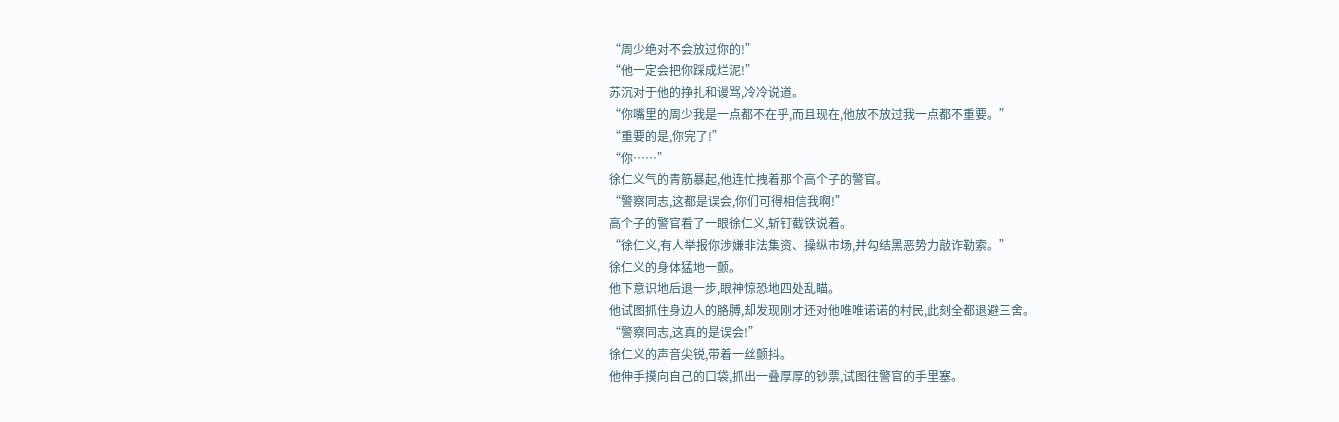“周少绝对不会放过你的!”
“他一定会把你踩成烂泥!”
苏沉对于他的挣扎和谩骂,冷冷说道。
“你嘴里的周少我是一点都不在乎,而且现在,他放不放过我一点都不重要。”
“重要的是,你完了!”
“你……”
徐仁义气的青筋暴起,他连忙拽着那个高个子的警官。
“警察同志,这都是误会,你们可得相信我啊!”
高个子的警官看了一眼徐仁义,斩钉截铁说着。
“徐仁义,有人举报你涉嫌非法集资、操纵市场,并勾结黑恶势力敲诈勒索。”
徐仁义的身体猛地一颤。
他下意识地后退一步,眼神惊恐地四处乱瞄。
他试图抓住身边人的胳膊,却发现刚才还对他唯唯诺诺的村民,此刻全都退避三舍。
“警察同志,这真的是误会!”
徐仁义的声音尖锐,带着一丝颤抖。
他伸手摸向自己的口袋,抓出一叠厚厚的钞票,试图往警官的手里塞。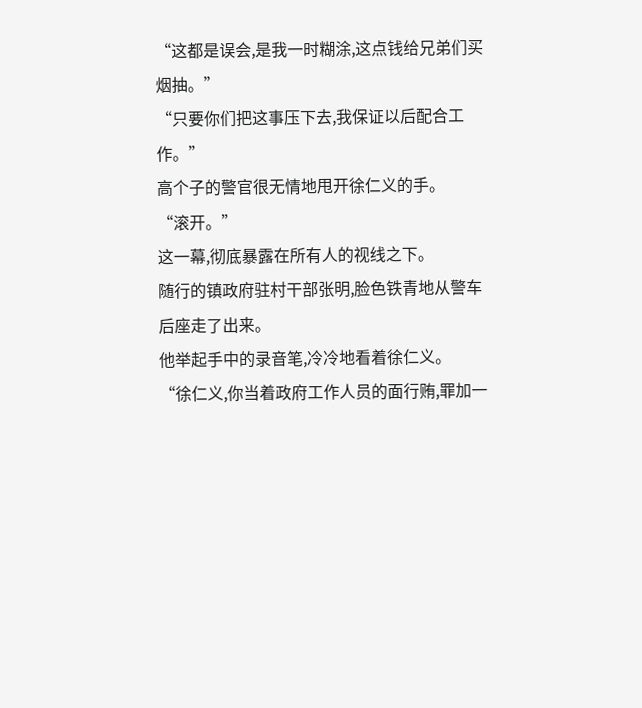“这都是误会,是我一时糊涂,这点钱给兄弟们买烟抽。”
“只要你们把这事压下去,我保证以后配合工作。”
高个子的警官很无情地甩开徐仁义的手。
“滚开。”
这一幕,彻底暴露在所有人的视线之下。
随行的镇政府驻村干部张明,脸色铁青地从警车后座走了出来。
他举起手中的录音笔,冷冷地看着徐仁义。
“徐仁义,你当着政府工作人员的面行贿,罪加一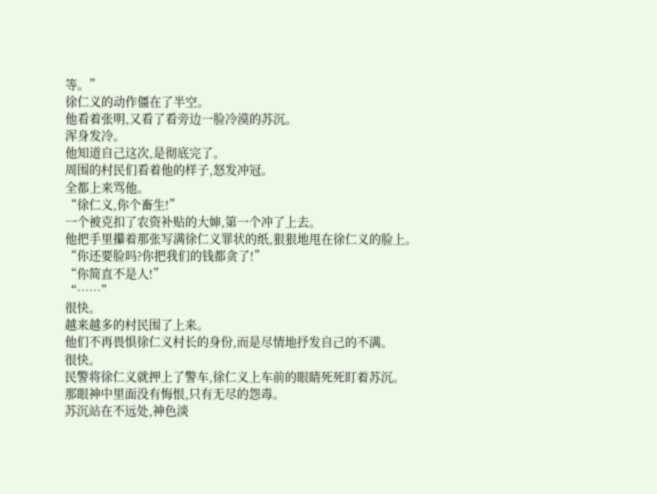等。”
徐仁义的动作僵在了半空。
他看着张明,又看了看旁边一脸冷漠的苏沉。
浑身发冷。
他知道自己这次,是彻底完了。
周围的村民们看着他的样子,怒发冲冠。
全都上来骂他。
“徐仁义,你个畜生!”
一个被克扣了农资补贴的大婶,第一个冲了上去。
他把手里攥着那张写满徐仁义罪状的纸,狠狠地甩在徐仁义的脸上。
“你还要脸吗?你把我们的钱都贪了!”
“你简直不是人!”
“……”
很快。
越来越多的村民围了上来。
他们不再畏惧徐仁义村长的身份,而是尽情地抒发自己的不满。
很快。
民警将徐仁义就押上了警车,徐仁义上车前的眼睛死死盯着苏沉。
那眼神中里面没有悔恨,只有无尽的怨毒。
苏沉站在不远处,神色淡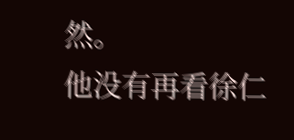然。
他没有再看徐仁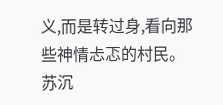义,而是转过身,看向那些神情忐忑的村民。
苏沉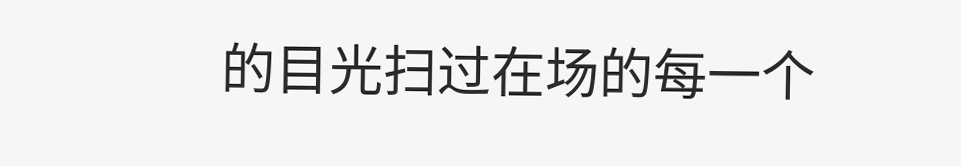的目光扫过在场的每一个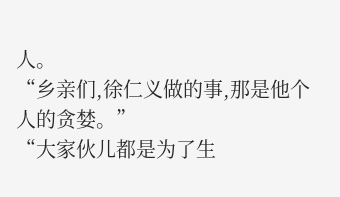人。
“乡亲们,徐仁义做的事,那是他个人的贪婪。”
“大家伙儿都是为了生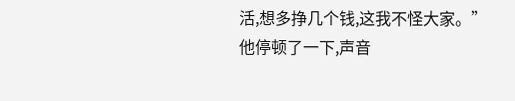活,想多挣几个钱,这我不怪大家。”
他停顿了一下,声音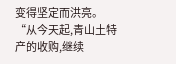变得坚定而洪亮。
“从今天起,青山土特产的收购,继续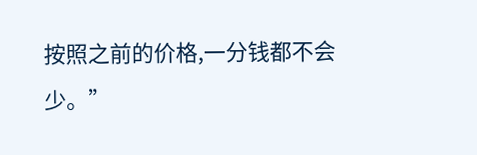按照之前的价格,一分钱都不会少。”